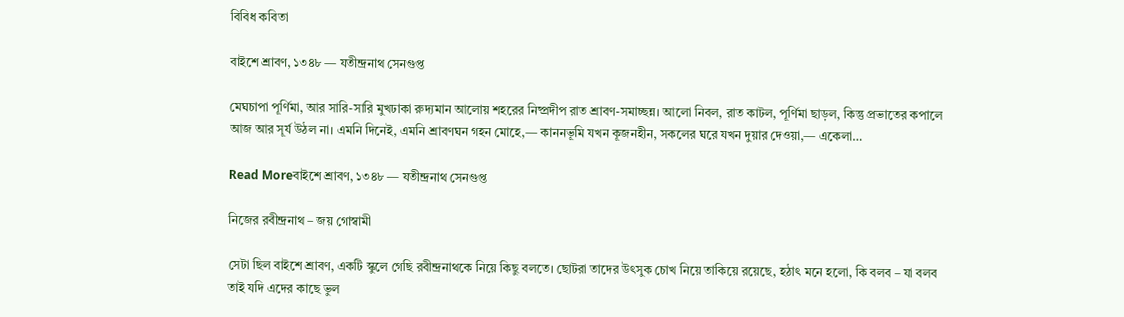বিবিধ কবিতা

বাইশে শ্রাবণ, ১৩৪৮ — যতীন্দ্রনাথ সেনগুপ্ত

মেঘচাপা পূর্ণিমা, আর সারি-সারি মুখঢাকা রুদ্যমান আলোয় শহরের নিষ্প্রদীপ রাত শ্রাবণ-সমাচ্ছন্ন। আলো নিবল, রাত কাটল, পূর্ণিমা ছাড়ল, কিন্তু প্রভাতের কপালে আজ আর সূর্য উঠল না। এমনি দিনেই, এমনি শ্রাবণঘন গহন মোহে,— কাননভূমি যখন কূজনহীন, সকলের ঘরে যখন দুয়ার দেওয়া,— একেলা…

Read Moreবাইশে শ্রাবণ, ১৩৪৮ — যতীন্দ্রনাথ সেনগুপ্ত

নিজের রবীন্দ্রনাথ – জয় গোস্বামী

সেটা ছিল বাইশে শ্রাবণ, একটি স্কুলে গেছি রবীন্দ্রনাথকে নিয়ে কিছু বলতে। ছোটরা তাদের উৎসুক চোখ নিয়ে তাকিয়ে রয়েছে, হঠাৎ মনে হলো, কি বলব – যা বলব তাই যদি এদের কাছে ভুল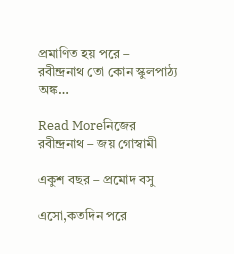প্রমাণিত হয় পরে – রবীন্দ্রনাথ তো কোন স্কুলপাঠ্য অঙ্ক…

Read Moreনিজের রবীন্দ্রনাথ – জয় গোস্বামী

একুশ বছর – প্রমোদ বসু

এসো,কতদিন পরে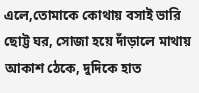এলে,তোমাকে কোথায় বসাই ভারি ছোট্ট ঘর, সোজা হয়ে দাঁড়ালে মাথায় আকাশ ঠেকে, দুদিকে হাত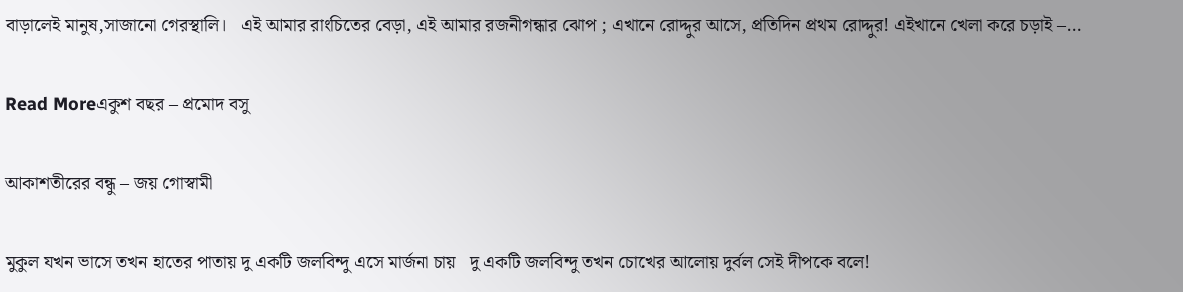বাড়ালেই মানুষ,সাজানো গেরস্থালি।   এই আমার রাংচিতের বেড়া, এই আমার রজনীগন্ধার ঝোপ ; এখানে রোদ্দুর আসে, প্রতিদিন প্রথম রোদ্দুর! এইখানে খেলা করে চড়াই –…

Read Moreএকুশ বছর – প্রমোদ বসু

আকাশতীরের বন্ধু – জয় গোস্বামী

মুকুল যখন ভাসে তখন হাতের পাতায় দু একটি জলবিন্দু এসে মার্জনা চায়   দু একটি জলবিন্দু তখন চোখের আলোয় দুর্বল সেই দীপকে বলে!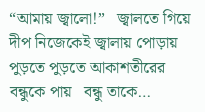“আমায় জ্বালো!”   জ্বালতে গিয়ে দীপ নিজেকেই জ্বালায় পোড়ায় পুড়তে পুড়তে আকাশতীরের বন্ধুকে পায়   বন্ধু তাকে…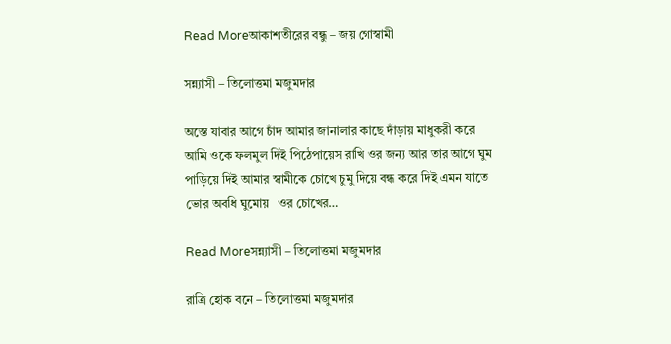Read Moreআকাশতীরের বন্ধু – জয় গোস্বামী

সন্ন্যাসী – তিলোত্তমা মজুমদার

অস্তে যাবার আগে চাঁদ আমার জানালার কাছে দাঁড়ায় মাধুকরী করে আমি ওকে ফলমুল দিই পিঠেপায়েস রাখি ওর জন্য আর তার আগে ঘুম পাড়িয়ে দিই আমার স্বামীকে চোখে চুমু দিয়ে বন্ধ করে দিই এমন যাতে ভোর অবধি ঘুমোয়   ওর চোখের…

Read Moreসন্ন্যাসী – তিলোত্তমা মজুমদার

রাত্রি হোক বনে – তিলোত্তমা মজুমদার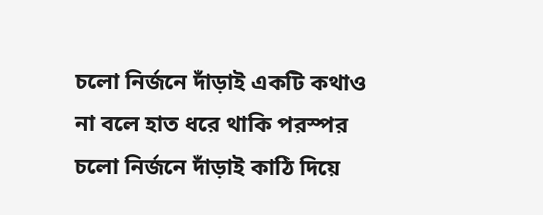চলো নির্জনে দাঁড়াই একটি কথাও না বলে হাত ধরে থাকি পরস্পর চলো নির্জনে দাঁড়াই কাঠি দিয়ে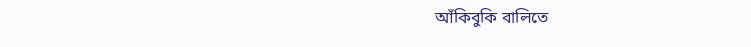আঁকিবুকি বালিতে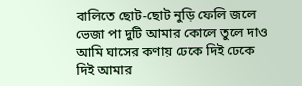বালিতে ছোট-ছোট নুড়ি ফেলি জলে ভেজা পা দুটি আমার কোলে তুলে দাও আমি ঘাসের কণায় ঢেকে দিই ঢেকে দিই আমার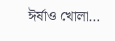ঈর্ষাও খোলা…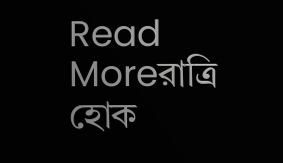Read Moreরাত্রি হোক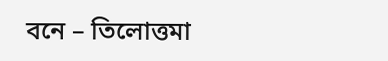বনে – তিলোত্তমা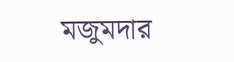মজুমদার